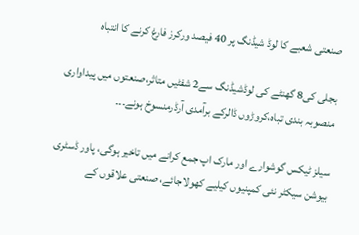صنعتی شعبے کا لوڈ شیڈنگ پر 40 فیصد ورکرز فارغ کرنے کا انتباہ

بجلی کی8 گھنٹے کی لوڈشیڈنگ سے2 شفٹیں متاثر،صنعتوں میں پیداواری منصوبہ بندی تباہ،کروڑوں ڈالرکے برآمدی آرڈرمنسوخ ہونے۔۔۔

سیلز ٹیکس گوشوارے اور مارک اپ جمع کرانے میں تاخیر ہوگی، پاور ڈسٹری بیوشن سیکٹر نئی کمپنیوں کیلیے کھولاجائے، صنعتی علاقوں کے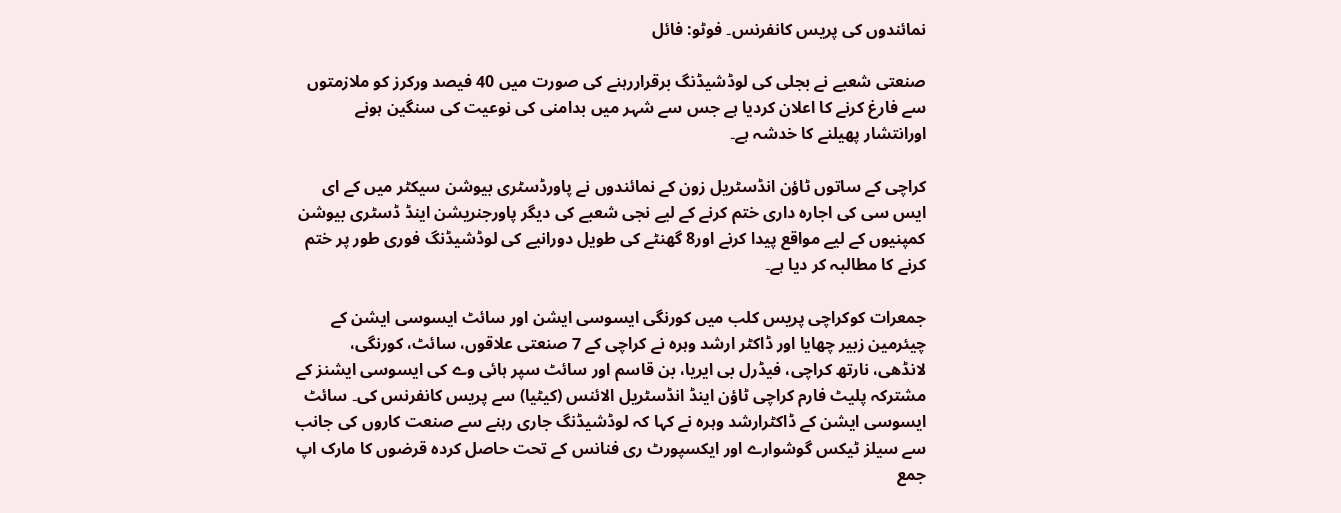نمائندوں کی پریس کانفرنس۔ فوٹو: فائل

صنعتی شعبے نے بجلی کی لوڈشیڈنگ برقراررہنے کی صورت میں 40 فیصد ورکرز کو ملازمتوں سے فارغ کرنے کا اعلان کردیا ہے جس سے شہر میں بدامنی کی نوعیت کی سنگین ہونے اورانتشار پھیلنے کا خدشہ ہے۔

کراچی کے ساتوں ٹاؤن انڈسٹریل زون کے نمائندوں نے پاورڈسٹری بیوشن سیکٹر میں کے ای ایس سی کی اجارہ داری ختم کرنے کے لیے نجی شعبے کی دیگر پاورجنریشن اینڈ ڈسٹری بیوشن کمپنیوں کے لیے مواقع پیدا کرنے اور8 گھنٹے کی طویل دورانیے کی لوڈشیڈنگ فوری طور پر ختم کرنے کا مطالبہ کر دیا ہے۔

جمعرات کوکراچی پریس کلب میں کورنگی ایسوسی ایشن اور سائٹ ایسوسی ایشن کے چیئرمین زبیر چھایا اور ڈاکٹر ارشد وہرہ نے کراچی کے 7 صنعتی علاقوں، سائٹ، کورنگی، لانڈھی، نارتھ کراچی، فیڈرل بی ایریا، بن قاسم اور سائٹ سپر ہائی وے کی ایسوسی ایشنز کے مشترکہ پلیٹ فارم کراچی ٹاؤن اینڈ انڈسٹریل الائنس (کیٹیا) سے پریس کانفرنس کی۔ سائٹ ایسوسی ایشن کے ڈاکٹرارشد وہرہ نے کہا کہ لوڈشیڈنگ جاری رہنے سے صنعت کاروں کی جانب سے سیلز ٹیکس گوشوارے اور ایکسپورٹ ری فنانس کے تحت حاصل کردہ قرضوں کا مارک اپ جمع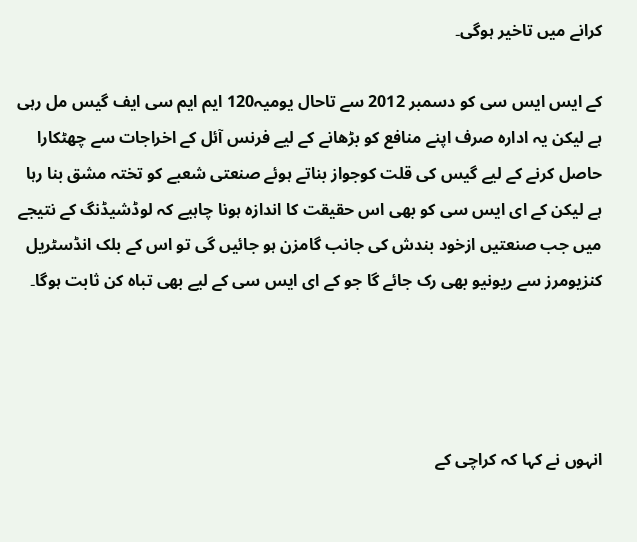کرانے میں تاخیر ہوگی۔

کے ایس ایس سی کو دسمبر 2012 سے تاحال یومیہ120 ایم ایم سی ایف گیس مل رہی ہے لیکن یہ ادارہ صرف اپنے منافع کو بڑھانے کے لیے فرنس آئل کے اخراجات سے چھٹکارا حاصل کرنے کے لیے گیس کی قلت کوجواز بناتے ہوئے صنعتی شعبے کو تختہ مشق بنا رہا ہے لیکن کے ای ایس سی کو بھی اس حقیقت کا اندازہ ہونا چاہیے کہ لوڈشیڈنگ کے نتیجے میں جب صنعتیں ازخود بندش کی جانب گامزن ہو جائیں گی تو اس کے بلک انڈسٹریل کنزیومرز سے ریونیو بھی رک جائے گا جو کے ای ایس سی کے لیے بھی تباہ کن ثابت ہوگا۔




انہوں نے کہا کہ کراچی کے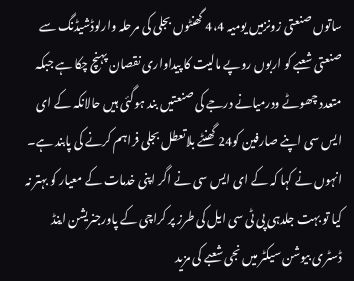ساتوں صنعتی زونزمیں یومیہ 4،4 گھنٹوں بجلی کی مرحلہ وارلوڈشیڈنگ سے صنعتی شعبے کو اربوں روپے مالیت کا پیداواری نقصان پہنچ چکا ہے جبکہ متعدد چھوٹے ودرمیانے درجے کی صنعتیں بند ہوگئی ہیں حالانکہ کے ای ایس سی اپنے صارفین کو24 گھنٹے بلاتعطل بجلی فراہم کرنے کی پابند ہے۔ انہوں نے کہا کہ کے ای ایس سی نے اگر اپنی خدمات کے معیار کو بہتر نہ کیا تو بہت جلدہی پی ٹی سی ایل کی طرز پر کراچی کے پاورجنریشن اینڈ ڈسٹری بیوشن سیکٹر میں نجی شعبے کی مزید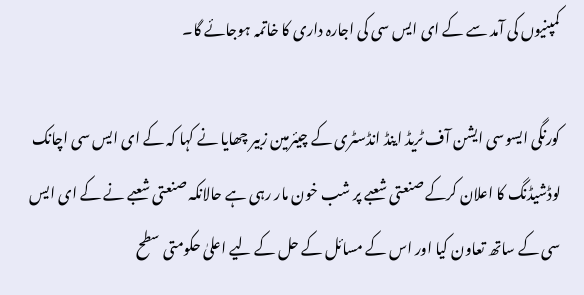کمپنیوں کی آمد سے کے ای ایس سی کی اجارہ داری کا خاتمہ ہوجائے گا۔

کورنگی ایسوسی ایشن آف ٹریڈ اینڈ انڈسٹری کے چیئرمین زبیر چھایا نے کہا کہ کے ای ایس سی اچانک لوڈشیڈنگ کا اعلان کرکے صنعتی شعبے پر شب خون مار رہی ہے حالانکہ صنعتی شعبے نے کے ای ایس سی کے ساتھ تعاون کیا اور اس کے مسائل کے حل کے لیے اعلیٰ حکومتی سطح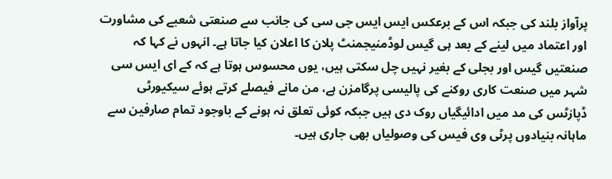پرآواز بلند کی جبکہ اس کے برعکس ایس ایس جی سی کی جانب سے صنعتی شعبے کی مشاورت اور اعتماد میں لینے کے بعد ہی گیس لوڈمنیجمنٹ پلان کا اعلان کیا جاتا ہے۔ انہوں نے کہا کہ صنعتیں گیس اور بجلی کے بغیر نہیں چل سکتی ہیں، یوں محسوس ہوتا ہے کہ کے ای ایس سی شہر میں صنعت کاری روکنے کی پالیسی پرگامزن ہے، من مانے فیصلے کرتے ہوئے سیکیورٹی ڈپازٹس کی مد میں ادائیگیاں روک دی ہیں جبکہ کوئی تعلق نہ ہونے کے باوجود تمام صارفین سے ماہانہ بنیادوں پرٹی وی فیس کی وصولیاں بھی جاری ہیں۔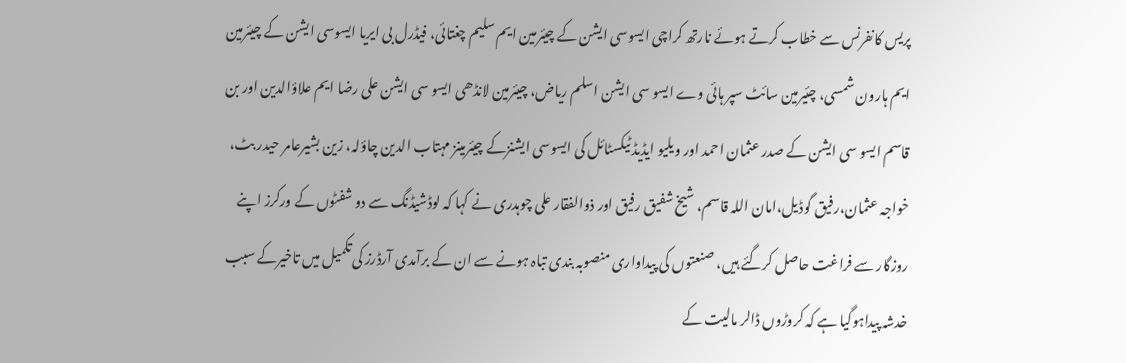پریس کانفرنس سے خطاب کرتے ہوئے نارتھ کراچی ایسوسی ایشن کے چیئرمین ایم سلیم چغتائی، فیڈرل بی ایریا ایسوسی ایشن کے چیئرمین ایم ہارون شمسی، چئیرمین سائٹ سپر ہائی وے ایسو سی ایشن اسلم ریاض، چیئرمین لانڈھی ایسو سی ایشن علی رضا ایم علاؤالدین اور بن قاسم ایسو سی ایشن کے صدر عثمان احمد اور ویلیو ایڈیڈ ٹیکسٹائل کی ایسوسی ایشنزکے چیئرمینز مہتاب الدین چاؤلہ، زین بشیرعامر حیدر بٹ، خواجہ عثمان،رفیق گوڈیل،امان اللہ قاسم، شیخ شفیق رفیق اور ذوالفقار علی چوہدری نے کہا کہ لوڈشیڈنگ سے دو شفٹوں کے ورکرز اپنے روزگار سے فراغت حاصل کرگئے ہیں، صنعتوں کی پیداواری منصوبہ بندی تباہ ہونے سے ان کے برآمدی آرڈرز کی تکمیل میں تاخیرکے سبب خدشہ پیداہوگیا ہے کہ کروڑوں ڈالر مالیت کے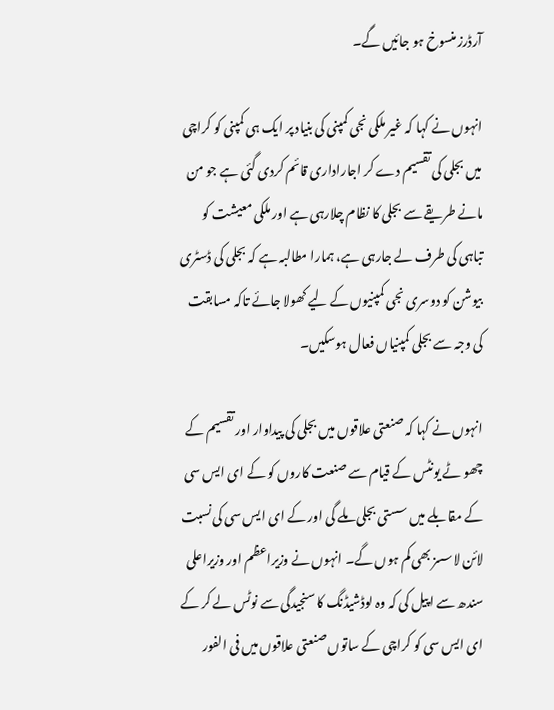آرڈرز منسوخ ہو جائیں گے۔

انہوں نے کہا کہ غیر ملکی نجی کمپنی کی بنیاد پر ایک ہی کمپنی کو کراچی میں بجلی کی تقسیم دے کر اجاراداری قائم کردی گئی ہے جو من مانے طریقے سے بجلی کا نظام چلارہی ہے اور ملکی معیشت کو تباہی کی طرف لے جارہی ہے، ہمارا مطالبہ ہے کہ بجلی کی ڈسٹری بیوشن کو دوسری نجی کمپنیوں کے لیے کھولا جائے تاکہ مسابقت کی وجہ سے بجلی کمپنیاں فعال ہوسکیں۔

انہوں نے کہا کہ صنعتی علاقوں میں بجلی کی پیداوار اور تقسیم کے چھو ٹے یونٹس کے قیام سے صنعت کاروں کو کے ای ایس سی کے مقابلے میں سستی بجلی ملے گی اور کے ای ایس سی کی نسبت لائن لاسسز بھی کم ہوں گے۔ انہوں نے وزیراعظم اور وزیراعلی سندھ سے اپیل کی کہ وہ لوڈشیڈنگ کا سنجیدگی سے نوٹس لے کر کے ای ایس سی کو کراچی کے ساتوں صنعتی علاقوں میں فی الفور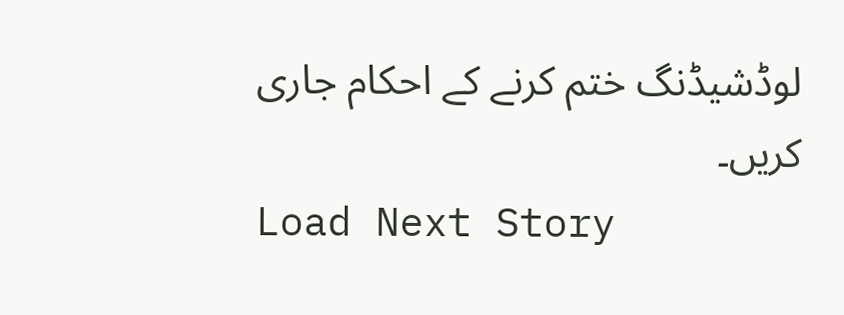لوڈشیڈنگ ختم کرنے کے احکام جاری کریں۔
Load Next Story